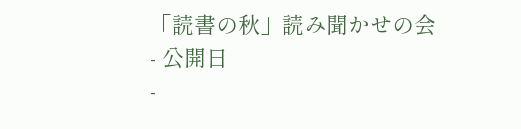「読書の秋」読み聞かせの会
- 公開日
-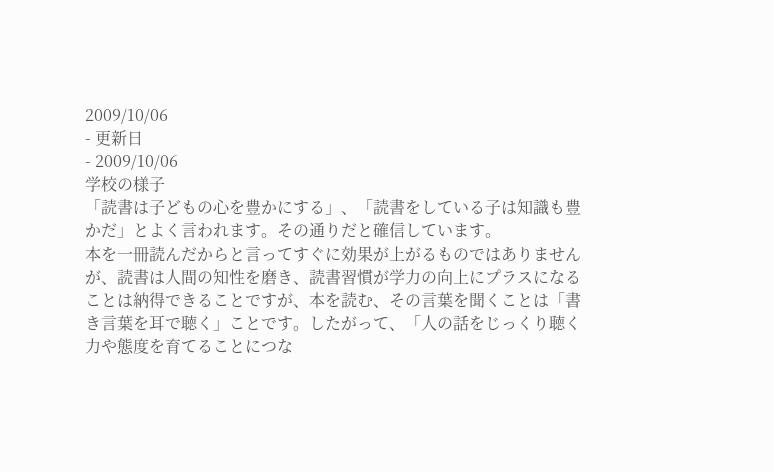2009/10/06
- 更新日
- 2009/10/06
学校の様子
「読書は子どもの心を豊かにする」、「読書をしている子は知識も豊かだ」とよく言われます。その通りだと確信しています。
本を一冊読んだからと言ってすぐに効果が上がるものではありませんが、読書は人間の知性を磨き、読書習慣が学力の向上にプラスになることは納得できることですが、本を読む、その言葉を聞くことは「書き言葉を耳で聴く」ことです。したがって、「人の話をじっくり聴く力や態度を育てることにつな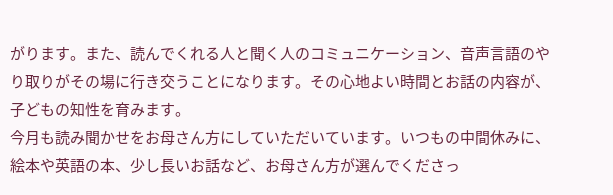がります。また、読んでくれる人と聞く人のコミュニケーション、音声言語のやり取りがその場に行き交うことになります。その心地よい時間とお話の内容が、子どもの知性を育みます。
今月も読み聞かせをお母さん方にしていただいています。いつもの中間休みに、絵本や英語の本、少し長いお話など、お母さん方が選んでくださっ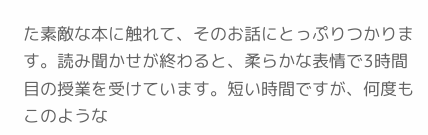た素敵な本に触れて、そのお話にとっぷりつかります。読み聞かせが終わると、柔らかな表情で3時間目の授業を受けています。短い時間ですが、何度もこのような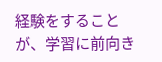経験をすることが、学習に前向き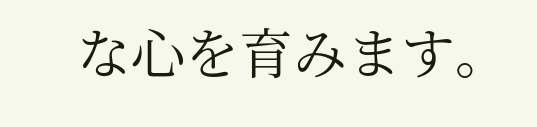な心を育みます。